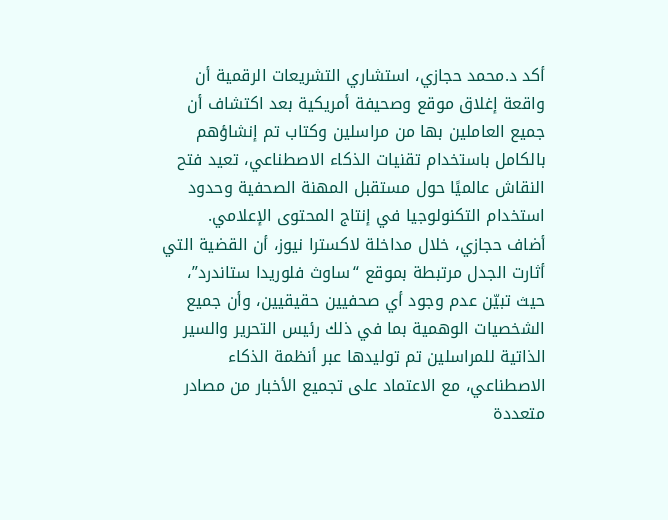أكد د.محمد حجازي، استشاري التشريعات الرقمية أن واقعة إغلاق موقع وصحيفة أمريكية بعد اكتشاف أن جميع العاملين بها من مراسلين وكتاب تم إنشاؤهم بالكامل باستخدام تقنيات الذكاء الاصطناعي، تعيد فتح النقاش عالميًا حول مستقبل المهنة الصحفية وحدود استخدام التكنولوجيا في إنتاج المحتوى الإعلامي.
أضاف حجازي، خلال مداخلة لاكسترا نيوز، أن القضية التي أثارت الجدل مرتبطة بموقع “ساوث فلوريدا ستاندرد”، حيث تبيّن عدم وجود أي صحفيين حقيقيين، وأن جميع الشخصيات الوهمية بما في ذلك رئيس التحرير والسير الذاتية للمراسلين تم توليدها عبر أنظمة الذكاء الاصطناعي، مع الاعتماد على تجميع الأخبار من مصادر متعددة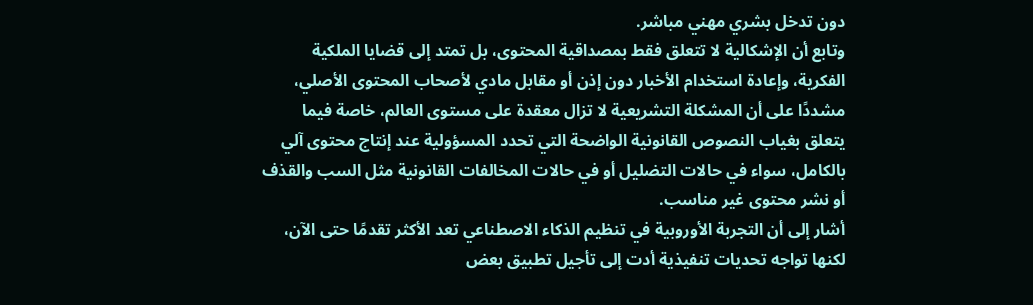دون تدخل بشري مهني مباشر.
وتابع أن الإشكالية لا تتعلق فقط بمصداقية المحتوى، بل تمتد إلى قضايا الملكية الفكرية، وإعادة استخدام الأخبار دون إذن أو مقابل مادي لأصحاب المحتوى الأصلي، مشددًا على أن المشكلة التشريعية لا تزال معقدة على مستوى العالم، خاصة فيما يتعلق بغياب النصوص القانونية الواضحة التي تحدد المسؤولية عند إنتاج محتوى آلي بالكامل، سواء في حالات التضليل أو في حالات المخالفات القانونية مثل السب والقذف أو نشر محتوى غير مناسب.
أشار إلى أن التجربة الأوروبية في تنظيم الذكاء الاصطناعي تعد الأكثر تقدمًا حتى الآن، لكنها تواجه تحديات تنفيذية أدت إلى تأجيل تطبيق بعض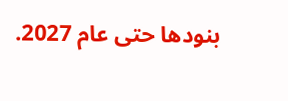بنودها حتى عام 2027.